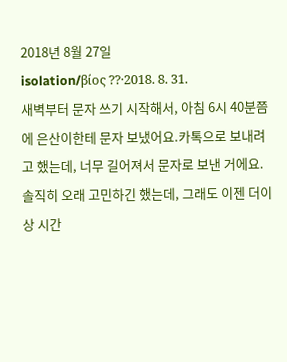2018년 8월 27일
isolation/βίος ??·2018. 8. 31.
새벽부터 문자 쓰기 시작해서, 아침 6시 40분쯤에 은산이한테 문자 보냈어요.카톡으로 보내려고 했는데, 너무 길어져서 문자로 보낸 거에요.솔직히 오래 고민하긴 했는데, 그래도 이젠 더이상 시간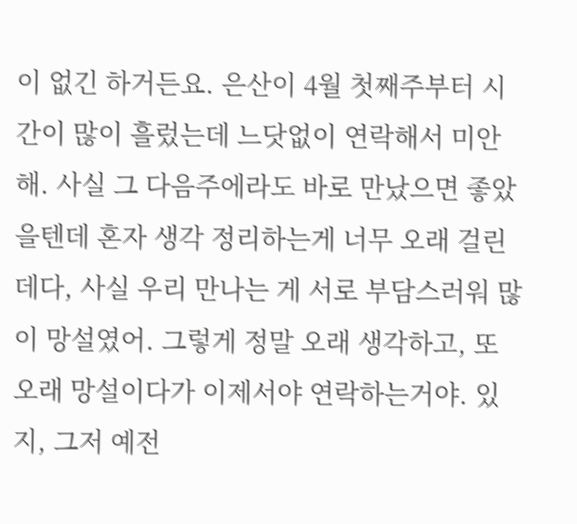이 없긴 하거든요. 은산이 4월 첫째주부터 시간이 많이 흘렀는데 느닷없이 연락해서 미안해. 사실 그 다음주에라도 바로 만났으면 좋았을텐데 혼자 생각 정리하는게 너무 오래 걸린데다, 사실 우리 만나는 게 서로 부담스러워 많이 망설였어. 그렇게 정말 오래 생각하고, 또 오래 망설이다가 이제서야 연락하는거야. 있지, 그저 예전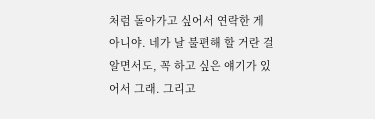처럼 돌아가고 싶어서 연락한 게 아니야. 네가 날 불편해 할 거란 걸 알면서도, 꼭 하고 싶은 얘기가 있어서 그래. 그리고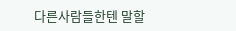다른사람들한텐 말할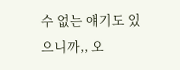수 없는 얘기도 있으니까,, 오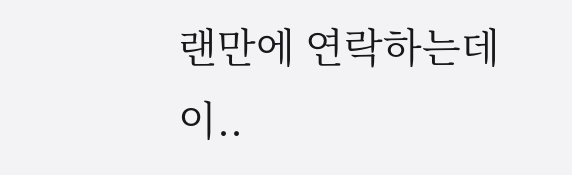랜만에 연락하는데 이..